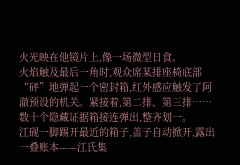火光映在他镜片上,像一场微型日食。
火焰触及最后一角时,观众席某排座椅底部“砰”地弹起一个密封箱,红外感应触发了阿澈预设的机关。紧接着,第二排、第三排……数十个隐藏证据箱接连弹出,整齐划一。
江砚一脚踢开最近的箱子,盖子自动掀开,露出一叠账本——江氏集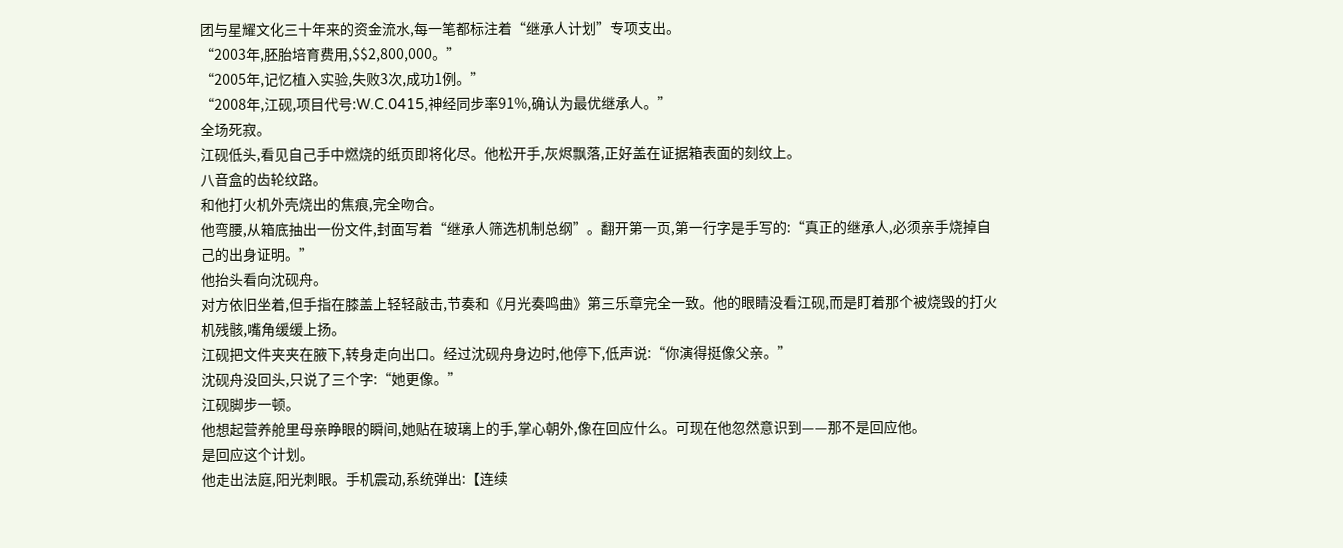团与星耀文化三十年来的资金流水,每一笔都标注着“继承人计划”专项支出。
“2003年,胚胎培育费用,$$2,800,000。”
“2005年,记忆植入实验,失败3次,成功1例。”
“2008年,江砚,项目代号:W.C.0415,神经同步率91%,确认为最优继承人。”
全场死寂。
江砚低头,看见自己手中燃烧的纸页即将化尽。他松开手,灰烬飘落,正好盖在证据箱表面的刻纹上。
八音盒的齿轮纹路。
和他打火机外壳烧出的焦痕,完全吻合。
他弯腰,从箱底抽出一份文件,封面写着“继承人筛选机制总纲”。翻开第一页,第一行字是手写的:“真正的继承人,必须亲手烧掉自己的出身证明。”
他抬头看向沈砚舟。
对方依旧坐着,但手指在膝盖上轻轻敲击,节奏和《月光奏鸣曲》第三乐章完全一致。他的眼睛没看江砚,而是盯着那个被烧毁的打火机残骸,嘴角缓缓上扬。
江砚把文件夹夹在腋下,转身走向出口。经过沈砚舟身边时,他停下,低声说:“你演得挺像父亲。”
沈砚舟没回头,只说了三个字:“她更像。”
江砚脚步一顿。
他想起营养舱里母亲睁眼的瞬间,她贴在玻璃上的手,掌心朝外,像在回应什么。可现在他忽然意识到——那不是回应他。
是回应这个计划。
他走出法庭,阳光刺眼。手机震动,系统弹出:【连续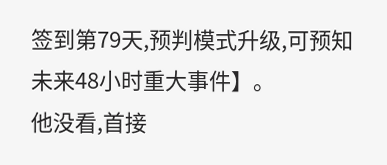签到第79天,预判模式升级,可预知未来48小时重大事件】。
他没看,首接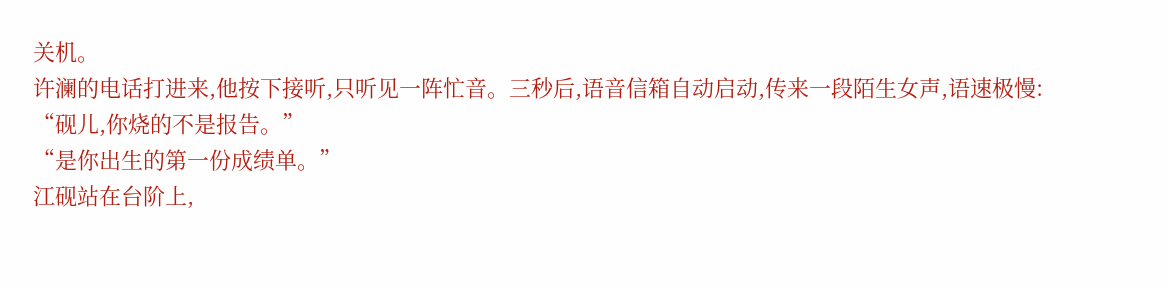关机。
许澜的电话打进来,他按下接听,只听见一阵忙音。三秒后,语音信箱自动启动,传来一段陌生女声,语速极慢:
“砚儿,你烧的不是报告。”
“是你出生的第一份成绩单。”
江砚站在台阶上,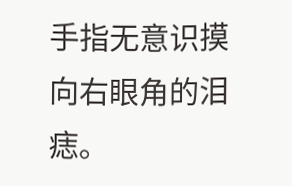手指无意识摸向右眼角的泪痣。